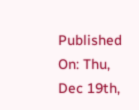Published On: Thu, Dec 19th,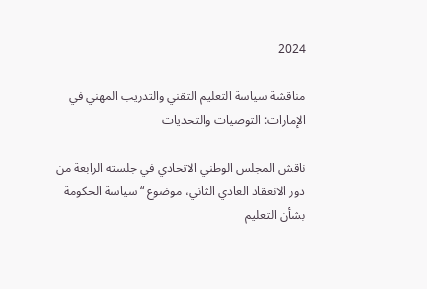2024

مناقشة سياسة التعليم التقني والتدريب المهني في الإمارات: التوصيات والتحديات

ناقش المجلس الوطني الاتحادي في جلسته الرابعة من دور الانعقاد العادي الثاني، موضوع “سياسة الحكومة بشأن التعليم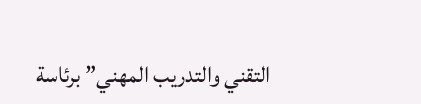التقني والتدريب المهني” برئاسة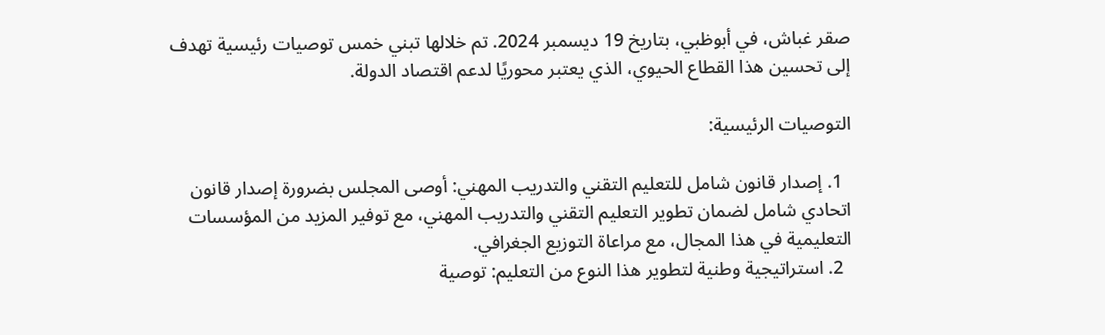صقر غباش، في أبوظبي، بتاريخ 19 ديسمبر 2024. تم خلالها تبني خمس توصيات رئيسية تهدف إلى تحسين هذا القطاع الحيوي، الذي يعتبر محوريًا لدعم اقتصاد الدولة.

التوصيات الرئيسية:

  1. إصدار قانون شامل للتعليم التقني والتدريب المهني: أوصى المجلس بضرورة إصدار قانون اتحادي شامل لضمان تطوير التعليم التقني والتدريب المهني، مع توفير المزيد من المؤسسات التعليمية في هذا المجال، مع مراعاة التوزيع الجغرافي.
  2. استراتيجية وطنية لتطوير هذا النوع من التعليم: توصية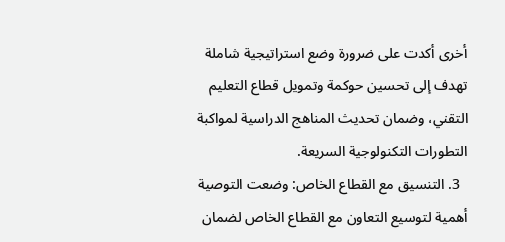أخرى أكدت على ضرورة وضع استراتيجية شاملة تهدف إلى تحسين حوكمة وتمويل قطاع التعليم التقني، وضمان تحديث المناهج الدراسية لمواكبة التطورات التكنولوجية السريعة.
  3. التنسيق مع القطاع الخاص: وضعت التوصية أهمية لتوسيع التعاون مع القطاع الخاص لضمان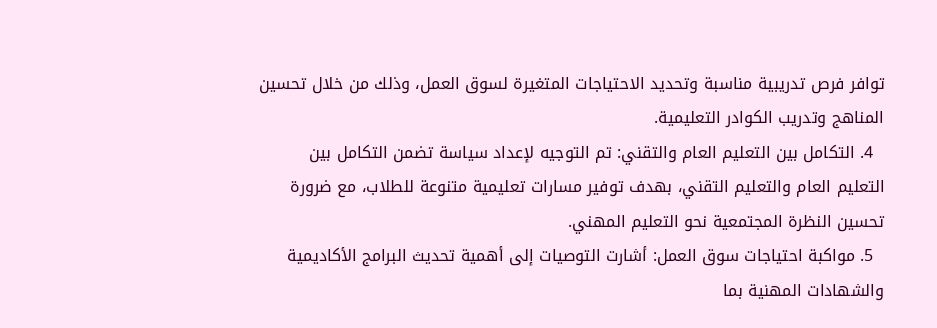توافر فرص تدريبية مناسبة وتحديد الاحتياجات المتغيرة لسوق العمل، وذلك من خلال تحسين المناهج وتدريب الكوادر التعليمية.
  4. التكامل بين التعليم العام والتقني: تم التوجيه لإعداد سياسة تضمن التكامل بين التعليم العام والتعليم التقني، بهدف توفير مسارات تعليمية متنوعة للطلاب، مع ضرورة تحسين النظرة المجتمعية نحو التعليم المهني.
  5. مواكبة احتياجات سوق العمل: أشارت التوصيات إلى أهمية تحديث البرامج الأكاديمية والشهادات المهنية بما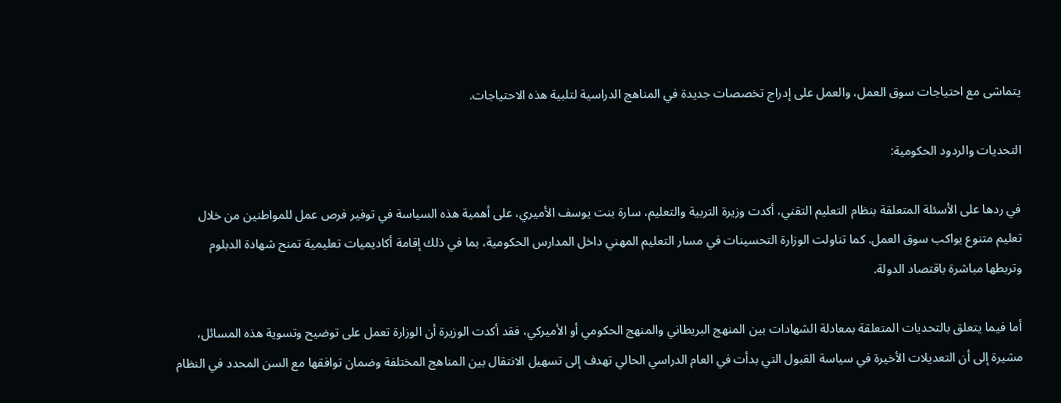يتماشى مع احتياجات سوق العمل، والعمل على إدراج تخصصات جديدة في المناهج الدراسية لتلبية هذه الاحتياجات.

التحديات والردود الحكومية:

في ردها على الأسئلة المتعلقة بنظام التعليم التقني، أكدت وزيرة التربية والتعليم، سارة بنت يوسف الأميري، على أهمية هذه السياسة في توفير فرص عمل للمواطنين من خلال تعليم متنوع يواكب سوق العمل. كما تناولت الوزارة التحسينات في مسار التعليم المهني داخل المدارس الحكومية، بما في ذلك إقامة أكاديميات تعليمية تمنح شهادة الدبلوم وتربطها مباشرة باقتصاد الدولة.

أما فيما يتعلق بالتحديات المتعلقة بمعادلة الشهادات بين المنهج البريطاني والمنهج الحكومي أو الأميركي، فقد أكدت الوزيرة أن الوزارة تعمل على توضيح وتسوية هذه المسائل، مشيرة إلى أن التعديلات الأخيرة في سياسة القبول التي بدأت في العام الدراسي الحالي تهدف إلى تسهيل الانتقال بين المناهج المختلفة وضمان توافقها مع السن المحدد في النظام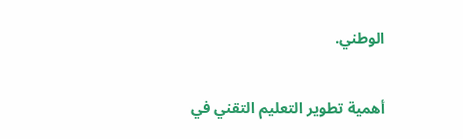الوطني.

أهمية تطوير التعليم التقني في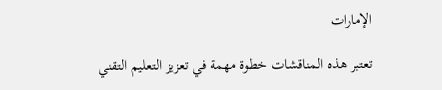الإمارات

تعتبر هذه المناقشات خطوة مهمة في تعزيز التعليم التقني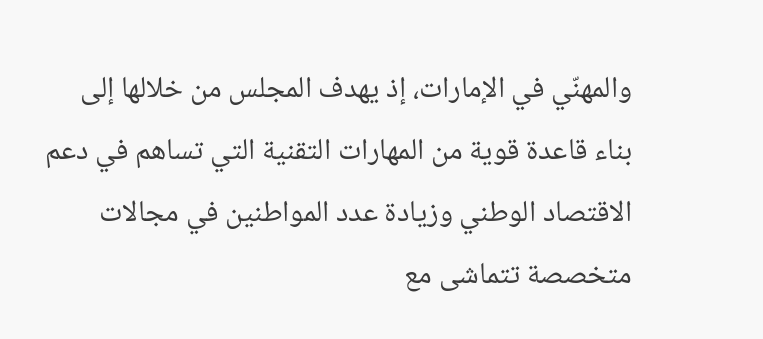والمهنّي في الإمارات، إذ يهدف المجلس من خلالها إلى بناء قاعدة قوية من المهارات التقنية التي تساهم في دعم الاقتصاد الوطني وزيادة عدد المواطنين في مجالات متخصصة تتماشى مع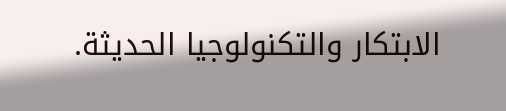الابتكار والتكنولوجيا الحديثة.